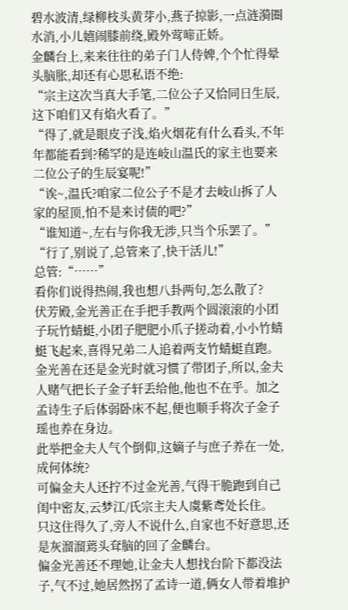碧水波清,绿柳枝头黄芽小,燕子掠影,一点涟漪圈水消,小儿嬉闹膝前绕,殿外莺啼正娇。
金麟台上,来来往往的弟子门人侍婢,个个忙得晕头脑胀,却还有心思私语不绝:
“宗主这次当真大手笔,二位公子又恰同日生辰,这下咱们又有焰火看了。”
“得了,就是眼皮子浅,焰火烟花有什么看头,不年年都能看到?稀罕的是连岐山温氏的家主也要来二位公子的生辰宴呢!”
“诶~,温氏?咱家二位公子不是才去岐山拆了人家的屋顶,怕不是来讨债的吧?”
“谁知道~,左右与你我无涉,只当个乐罢了。”
“行了,别说了,总管来了,快干活儿!”
总管:“……”
看你们说得热闹,我也想八卦两句,怎么散了?
伏芳殿,金光善正在手把手教两个圆滚滚的小团子玩竹蜻蜓,小团子肥肥小爪子搓动着,小小竹蜻蜓飞起来,喜得兄弟二人追着两支竹蜻蜓直跑。
金光善在还是金光时就习惯了带团子,所以,金夫人赌气把长子金子轩丢给他,他也不在乎。加之孟诗生子后体弱卧床不起,便也顺手将次子金子瑶也养在身边。
此举把金夫人气个倒仰,这嫡子与庶子养在一处,成何体统?
可偏金夫人还拧不过金光善,气得干脆跑到自己闺中密友,云梦江/氏宗主夫人虞紫鸢处长住。
只这住得久了,旁人不说什么,自家也不好意思,还是灰溜溜蔫头耷脑的回了金麟台。
偏金光善还不理她,让金夫人想找台阶下都没法子,气不过,她居然拐了孟诗一道,俩女人带着堆护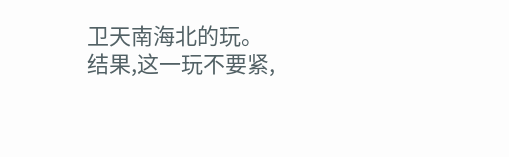卫天南海北的玩。
结果,这一玩不要紧,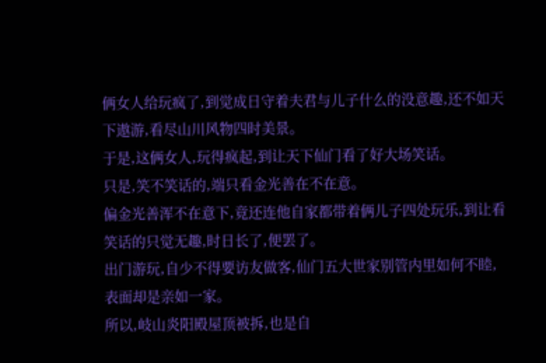俩女人给玩疯了,到觉成日守着夫君与儿子什么的没意趣,还不如天下遨游,看尽山川风物四时美景。
于是,这俩女人,玩得疯起,到让天下仙门看了好大场笑话。
只是,笑不笑话的,端只看金光善在不在意。
偏金光善浑不在意下,竟还连他自家都带着俩儿子四处玩乐,到让看笑话的只觉无趣,时日长了,便罢了。
出门游玩,自少不得要访友做客,仙门五大世家别管内里如何不睦,表面却是亲如一家。
所以,岐山炎阳殿屋顶被拆,也是自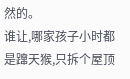然的。
谁让,哪家孩子小时都是蹿天猴,只拆个屋顶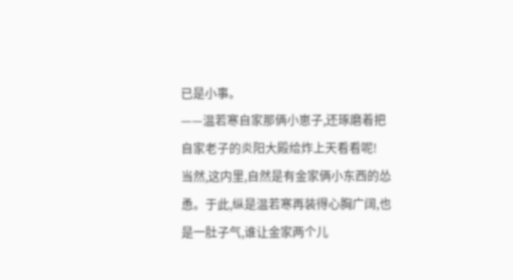已是小事。
——温若寒自家那俩小崽子,还琢磨着把自家老子的炎阳大殿给炸上天看看呢!
当然,这内里,自然是有金家俩小东西的怂恿。于此,纵是温若寒再装得心胸广阔,也是一肚子气,谁让金家两个儿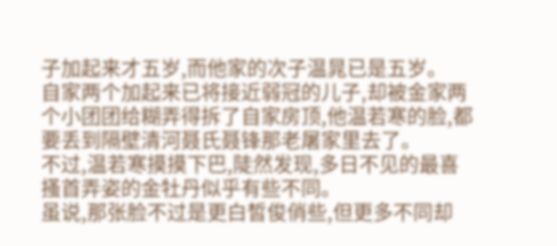子加起来才五岁,而他家的次子温晁已是五岁。
自家两个加起来已将接近弱冠的儿子,却被金家两个小团团给糊弄得拆了自家房顶,他温若寒的脸,都要丢到隔壁清河聂氏聂锋那老屠家里去了。
不过,温若寒摸摸下巴,陡然发现,多日不见的最喜搔首弄姿的金牡丹似乎有些不同。
虽说,那张脸不过是更白皙俊俏些,但更多不同却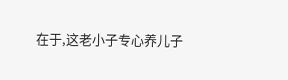在于,这老小子专心养儿子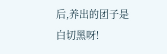后,养出的团子是白切黑呀!